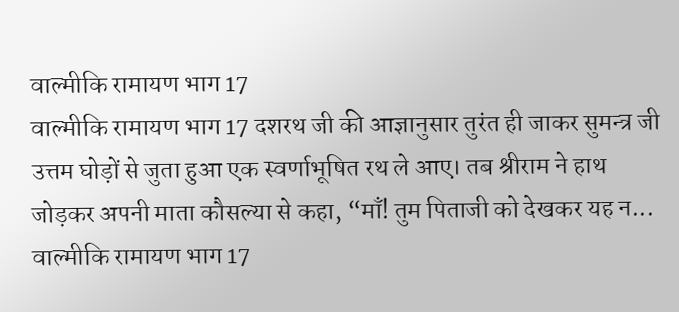वाल्मीकि रामायण भाग 17
वाल्मीकि रामायण भाग 17 दशरथ जी की आज्ञानुसार तुरंत ही जाकर सुमन्त्र जी उत्तम घोड़ों से जुता हुआ एक स्वर्णाभूषित रथ ले आए। तब श्रीराम ने हाथ जोड़कर अपनी माता कौसल्या से कहा, “माँ! तुम पिताजी को देखकर यह न...
वाल्मीकि रामायण भाग 17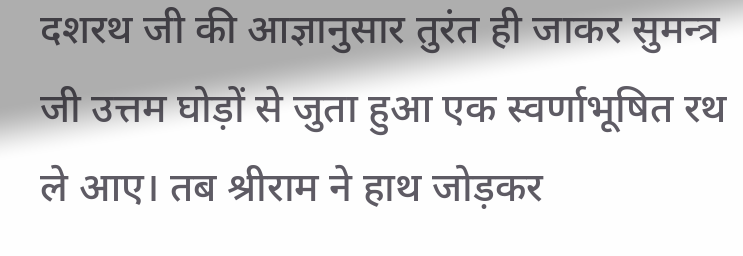दशरथ जी की आज्ञानुसार तुरंत ही जाकर सुमन्त्र जी उत्तम घोड़ों से जुता हुआ एक स्वर्णाभूषित रथ ले आए। तब श्रीराम ने हाथ जोड़कर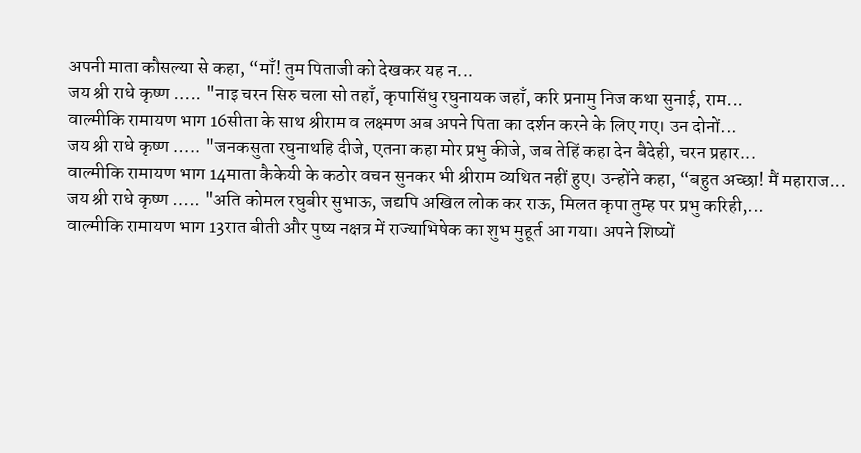अपनी माता कौसल्या से कहा, “माँ! तुम पिताजी को देखकर यह न...
जय श्री राधे कृष्ण ….. "नाइ चरन सिरु चला सो तहाँ, कृपासिंधु रघुनायक जहाँ, करि प्रनामु निज कथा सुनाई, राम...
वाल्मीकि रामायण भाग 16सीता के साथ श्रीराम व लक्ष्मण अब अपने पिता का दर्शन करने के लिए गए। उन दोनों...
जय श्री राधे कृष्ण ….. "जनकसुता रघुनाथहि दीजे, एतना कहा मोर प्रभु कीजे, जब तेहिं कहा देन बैदेही, चरन प्रहार...
वाल्मीकि रामायण भाग 14माता कैकेयी के कठोर वचन सुनकर भी श्रीराम व्यथित नहीं हुए। उन्होंने कहा, “बहुत अच्छा! मैं महाराज...
जय श्री राधे कृष्ण ….. "अति कोमल रघुबीर सुभाऊ, जद्यपि अखिल लोक कर राऊ, मिलत कृपा तुम्ह पर प्रभु करिही,...
वाल्मीकि रामायण भाग 13रात बीती और पुष्य नक्षत्र में राज्याभिषेक का शुभ मुहूर्त आ गया। अपने शिष्यों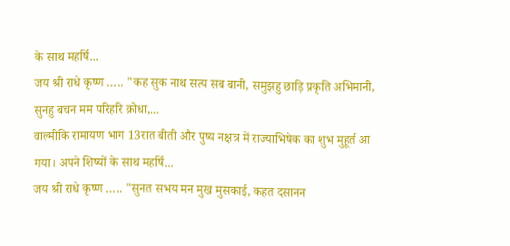के साथ महर्षि...
जय श्री राधे कृष्ण ….. "कह सुक नाथ सत्य सब बानी, समुझहु छाड़ि प्रकृति अभिमानी, सुनहु बचन मम परिहरि क्रोधा,...
वाल्मीकि रामायण भाग 13रात बीती और पुष्य नक्षत्र में राज्याभिषेक का शुभ मुहूर्त आ गया। अपने शिष्यों के साथ महर्षि...
जय श्री राधे कृष्ण ….. "सुनत सभय मन मुख मुसकाई, कहत दसानन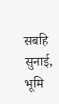सबहि सुनाई, भूमि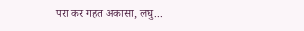परा कर गहत अकासा, लघु...